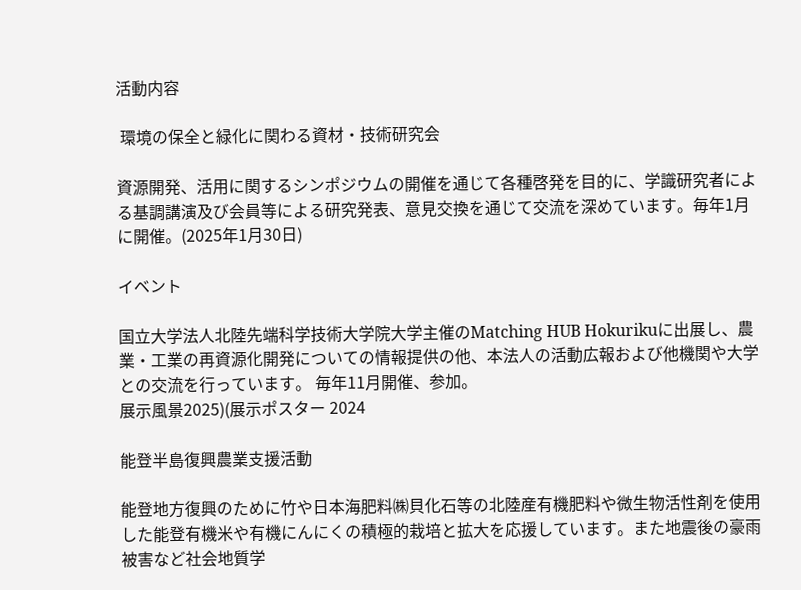活動内容

 環境の保全と緑化に関わる資材・技術研究会

資源開発、活用に関するシンポジウムの開催を通じて各種啓発を目的に、学識研究者による基調講演及び会員等による研究発表、意見交換を通じて交流を深めています。毎年1月に開催。(2025年1月30日)

イベント

国立大学法人北陸先端科学技術大学院大学主催のMatching HUB Hokurikuに出展し、農業・工業の再資源化開発についての情報提供の他、本法人の活動広報および他機関や大学との交流を行っています。 毎年11月開催、参加。
展示風景2025)(展示ポスター 2024

能登半島復興農業支援活動

能登地方復興のために竹や日本海肥料㈱貝化石等の北陸産有機肥料や微生物活性剤を使用した能登有機米や有機にんにくの積極的栽培と拡大を応援しています。また地震後の豪雨被害など社会地質学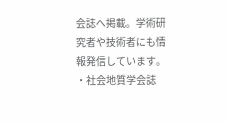会誌へ掲載。学術研究者や技術者にも情報発信しています。
・社会地質学会誌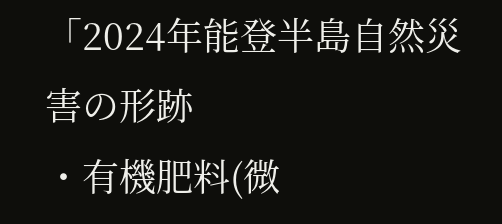「2024年能登半島自然災害の形跡
・有機肥料(微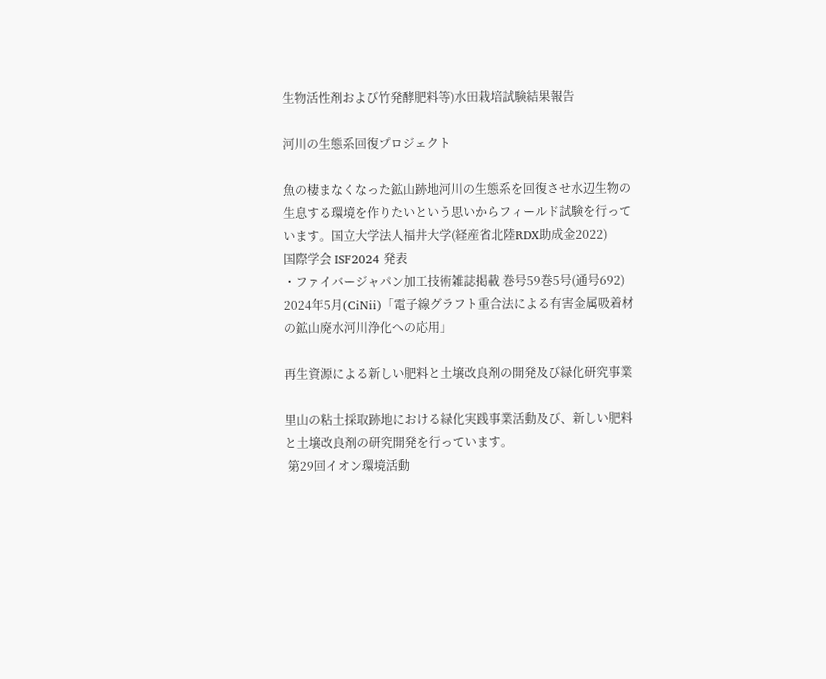生物活性剤および竹発酵肥料等)水田栽培試験結果報告

河川の生態系回復プロジェクト

魚の棲まなくなった鉱山跡地河川の生態系を回復させ水辺生物の生息する環境を作りたいという思いからフィールド試験を行っています。国立大学法人福井大学(経産省北陸RDX助成金2022)
国際学会 ISF2024 発表
・ファイバージャパン加工技術雑誌掲載 巻号59巻5号(通号692) 2024年5月(CiNii)「電子線グラフト重合法による有害金属吸着材の鉱山廃水河川浄化への応用」

再生資源による新しい肥料と土壌改良剤の開発及び緑化研究事業

里山の粘土採取跡地における緑化実践事業活動及び、新しい肥料と土壌改良剤の研究開発を行っています。
 第29回イオン環境活動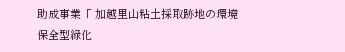助成事業「 加越里山粘土採取跡地の環境保全型緑化